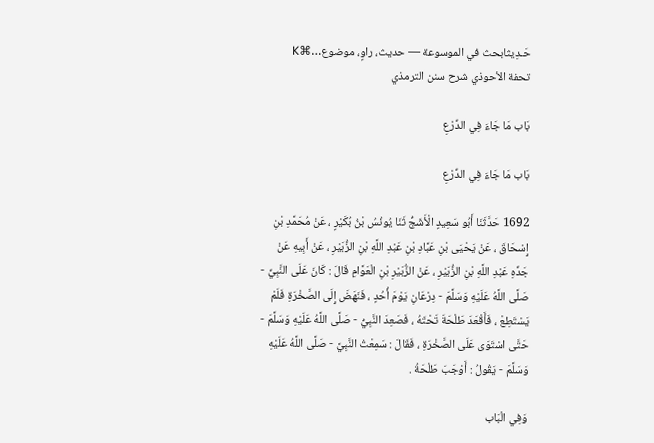حَـدِيثابحث في الموسوعة — حديث، راوٍ، موضوع…⌘K
تحفة الأحوذي شرح سنن الترمذي

بَاب مَا جَاءَ فِي الدِّرْعِ

بَاب مَا جَاءَ فِي الدِّرْعِ

1692 حَدَّثَنَا أَبُو سَعِيدٍ الْأَشَجُّ ثَنَا يُونُسُ بْنُ بُكَيْرٍ ، عَنْ مُحَمَّدِ بْنِ إِسْحَاقَ ، عَنْ يَحْيَى بْنِ عَبَّادِ بْنِ عَبْدِ اللَّهِ بْنِ الزُّبَيْرِ ، عَنْ أَبِيهِ عَنْ جَدِّهِ عَبْدِ اللَّهِ بْنِ الزُّبَيْرِ ، عَنْ الزُّبَيْرِ بْنِ الْعَوَّامِ قَالَ : كَانَ عَلَى النَّبِيِّ - صَلَّى اللَّهُ عَلَيْهِ وَسَلَّمَ - دِرْعَانِ يَوْمَ أُحُدٍ ، فَنَهَضَ إِلَى الصَّخْرَةِ فَلَمْ يَسْتَطِعْ ، فَأَقْعَدَ طَلْحَةَ تَحْتَهُ ، فَصَعِدَ النَّبِيُّ - صَلَّى اللَّهُ عَلَيْهِ وَسَلَّمَ - حَتَّى اسْتَوَى عَلَى الصَّخْرَةِ ، فَقَالَ : سَمِعْتُ النَّبِيَّ - صَلَّى اللَّهُ عَلَيْهِ وَسَلَّمَ - يَقُولُ : أَوْجَبَ طَلْحَةُ .

وَفِي الْبَاب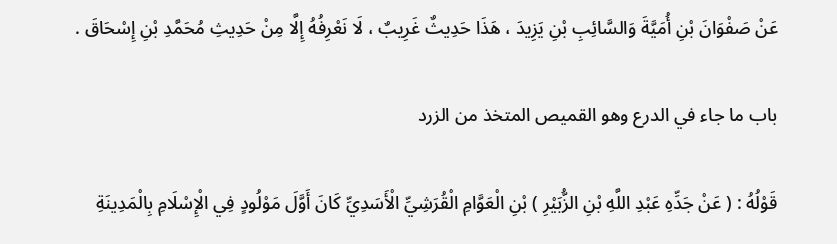عَنْ صَفْوَانَ بْنِ أُمَيَّةَ وَالسَّائِبِ بْنِ يَزِيدَ ، هَذَا حَدِيثٌ غَرِيبٌ ، لَا نَعْرِفُهُ إِلَّا مِنْ حَدِيثِ مُحَمَّدِ بْنِ إِسْحَاقَ .

باب ما جاء في الدرع وهو القميص المتخذ من الزرد

قَوْلُهُ : ( عَنْ جَدِّهِ عَبْدِ اللَّهِ بْنِ الزُّبَيْرِ ) بْنِ الْعَوَّامِ الْقُرَشِيِّ الْأَسَدِيِّ كَانَ أَوَّلَ مَوْلُودٍ فِي الْإِسْلَامِ بِالْمَدِينَةِ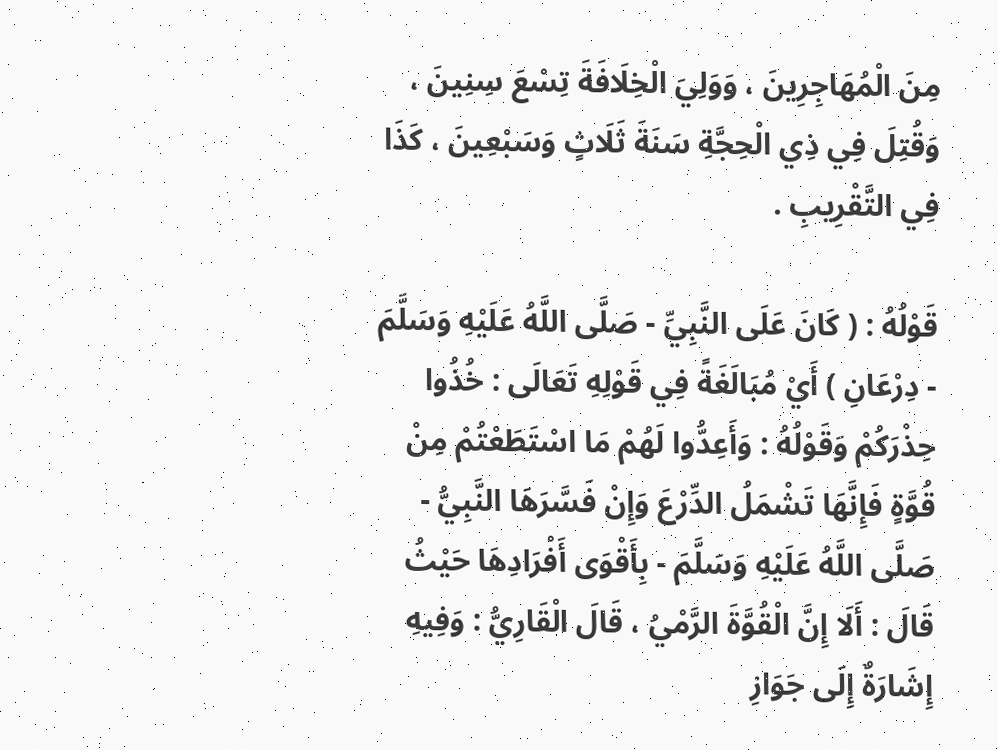مِنَ الْمُهَاجِرِينَ ، وَوَلِيَ الْخِلَافَةَ تِسْعَ سِنِينَ ، وَقُتِلَ فِي ذِي الْحِجَّةِ سَنَةَ ثَلَاثٍ وَسَبْعِينَ ، كَذَا فِي التَّقْرِيبِ .

قَوْلُهُ : ( كَانَ عَلَى النَّبِيِّ - صَلَّى اللَّهُ عَلَيْهِ وَسَلَّمَ - دِرْعَانِ ) أَيْ مُبَالَغَةً فِي قَوْلِهِ تَعَالَى : خُذُوا حِذْرَكُمْ وَقَوْلُهُ : وَأَعِدُّوا لَهُمْ مَا اسْتَطَعْتُمْ مِنْ قُوَّةٍ فَإِنَّهَا تَشْمَلُ الدِّرْعَ وَإِنْ فَسَّرَهَا النَّبِيُّ - صَلَّى اللَّهُ عَلَيْهِ وَسَلَّمَ - بِأَقْوَى أَفْرَادِهَا حَيْثُ قَالَ : أَلَا إِنَّ الْقُوَّةَ الرَّمْيُ ، قَالَ الْقَارِيُّ : وَفِيهِ إِشَارَةٌ إِلَى جَوَازِ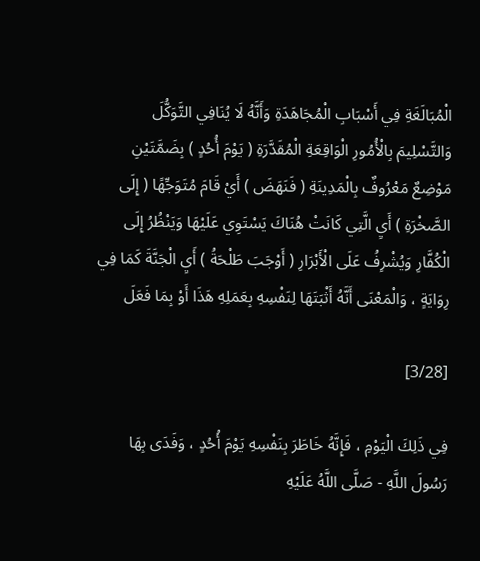الْمُبَالَغَةِ فِي أَسْبَابِ الْمُجَاهَدَةِ وَأَنَّهُ لَا يُنَافِي التَّوَكُّلَ وَالتَّسْلِيمَ بِالْأُمُورِ الْوَاقِعَةِ الْمُقَدَّرَةِ ( يَوْمَ أُحُدٍ ) بِضَمَّتَيْنِ مَوْضِعٌ مَعْرُوفٌ بِالْمَدِينَةِ ( فَنَهَضَ ) أَيْ قَامَ مُتَوَجِّهًا ( إِلَى الصَّخْرَةِ ) أَيِ الَّتِي كَانَتْ هُنَاكَ يَسْتَوِي عَلَيْهَا وَيَنْظُرُ إِلَى الْكُفَّارِ وَيُشْرِفُ عَلَى الْأَبْرَارِ ( أَوْجَبَ طَلْحَةُ ) أَيِ الْجَنَّةَ كَمَا فِي رِوَايَةٍ ، وَالْمَعْنَى أَنَّهُ أَثْبَتَهَا لِنَفْسِهِ بِعَمَلِهِ هَذَا أَوْ بِمَا فَعَلَ

[3/28]

فِي ذَلِكَ الْيَوْمِ ، فَإِنَّهُ خَاطَرَ بِنَفْسِهِ يَوْمَ أُحُدٍ ، وَفَدَى بِهَا رَسُولَ اللَّهِ - صَلَّى اللَّهُ عَلَيْهِ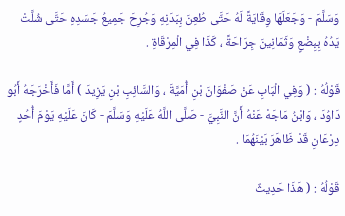وَسَلَّمَ - وَجَعَلَهَا وِقَايَةً لَهُ حَتَّى طُعِنَ بِبَدَنِهِ وَجُرِحَ جَمِيعُ جَسَدِهِ حَتَّى شُلَّتْ يَدُهُ بِبِضْعٍ وَثَمَانِينَ جِرَاحَةً ، كَذَا فِي الْمِرْقَاةِ .

قَوْلُهُ : ( وَفِي الْبَابِ عَنْ صَفْوَانَ بْنِ أُمَيَّةَ ، وَالسَّائِبِ بْنِ يَزِيدَ ) أَمَّا فَأَخْرَجَهُ أَبُو دَاوُدَ ، وَابْنُ مَاجَهْ عَنْهُ أَنَّ النَّبِيَّ - صَلَّى اللَّهُ عَلَيْهِ وَسَلَّمَ - كَانَ عَلَيْهِ يَوْمَ أُحُدٍ دِرْعَانِ قَدْ ظَاهَرَ بَيْنَهُمَا .

قَوْلُهُ : ( هَذَا حَدِيثٌ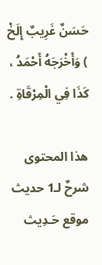حَسَنٌ غَرِيبٌ إِلَخْ ) وَأَخْرَجَهُ أَحْمَدُ ، كَذَا فِي الْمِرْقَاةِ .

هذا المحتوى شرحٌ لـ1 حديث
موقع حَـدِيث